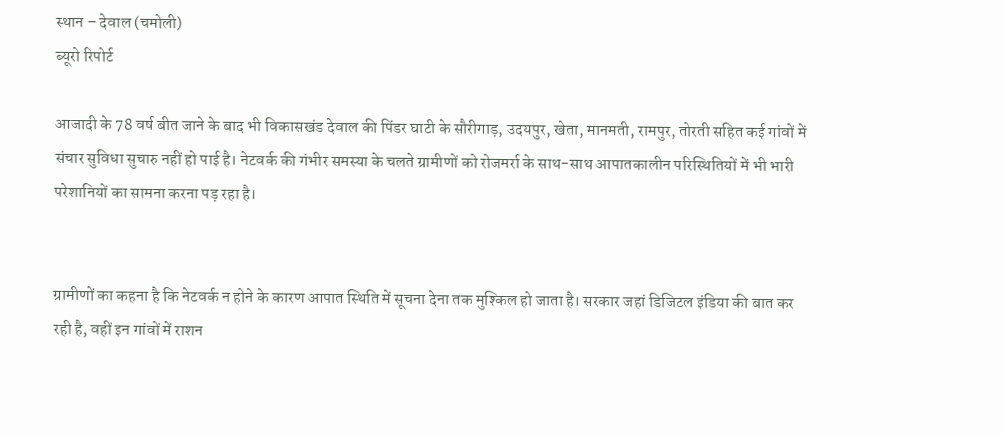स्थान – देवाल (चमोली)
ब्यूरो रिपोर्ट

आजादी के 78 वर्ष बीत जाने के बाद भी विकासखंड देवाल की पिंडर घाटी के सौरीगाड़, उदयपुर, खेता, मानमती, रामपुर, तोरती सहित कई गांवों में संचार सुविधा सुचारु नहीं हो पाई है। नेटवर्क की गंभीर समस्या के चलते ग्रामीणों को रोजमर्रा के साथ-साथ आपातकालीन परिस्थितियों में भी भारी परेशानियों का सामना करना पड़ रहा है।


ग्रामीणों का कहना है कि नेटवर्क न होने के कारण आपात स्थिति में सूचना देना तक मुश्किल हो जाता है। सरकार जहां डिजिटल इंडिया की बात कर रही है, वहीं इन गांवों में राशन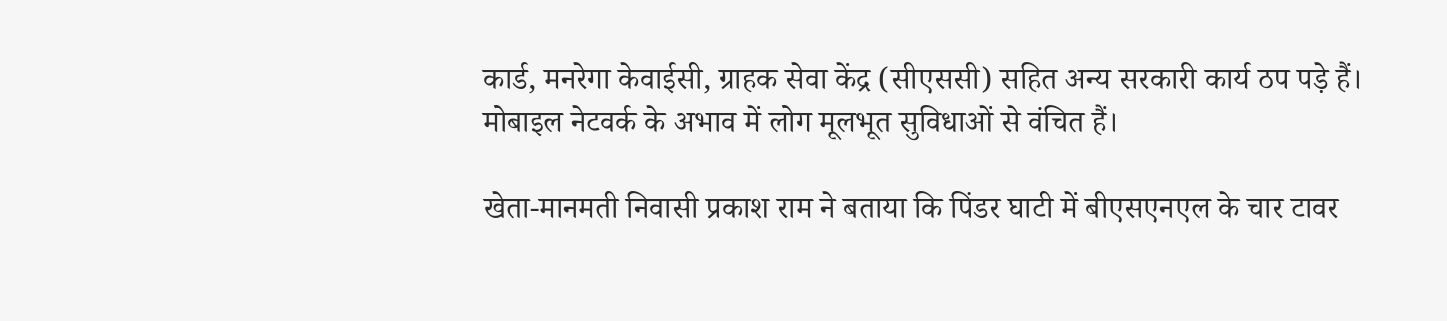कार्ड, मनरेगा केवाईसी, ग्राहक सेवा केंद्र (सीएससी) सहित अन्य सरकारी कार्य ठप पड़े हैं। मोबाइल नेटवर्क के अभाव में लोग मूलभूत सुविधाओं से वंचित हैं।

खेता-मानमती निवासी प्रकाश राम ने बताया कि पिंडर घाटी में बीएसएनएल के चार टावर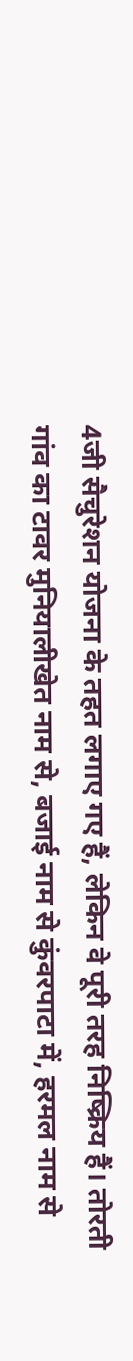4जी सैचुरेशन योजना के तहत लगाए गए हैं, लेकिन वे पूरी तरह निष्क्रिय हैं। तोरती गांव का टावर मुनियालीखेत नाम से, बजाई नाम से कुंवरपाटा में, हरमल नाम से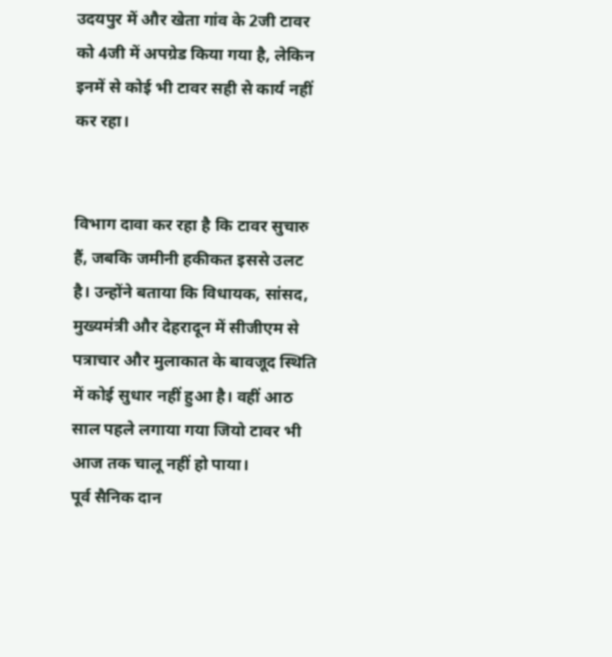उदयपुर में और खेता गांव के 2जी टावर को 4जी में अपग्रेड किया गया है, लेकिन इनमें से कोई भी टावर सही से कार्य नहीं कर रहा।


विभाग दावा कर रहा है कि टावर सुचारु हैं, जबकि जमीनी हकीकत इससे उलट है। उन्होंने बताया कि विधायक, सांसद, मुख्यमंत्री और देहरादून में सीजीएम से पत्राचार और मुलाकात के बावजूद स्थिति में कोई सुधार नहीं हुआ है। वहीं आठ साल पहले लगाया गया जियो टावर भी आज तक चालू नहीं हो पाया।
पूर्व सैनिक दान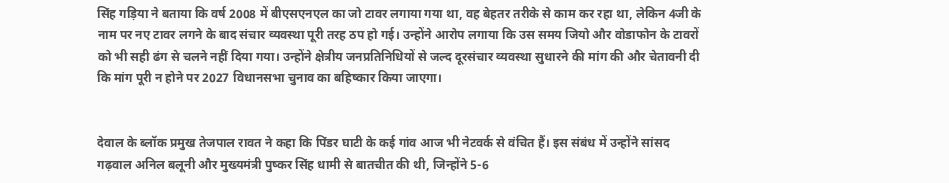सिंह गड़िया ने बताया कि वर्ष 2008 में बीएसएनएल का जो टावर लगाया गया था, वह बेहतर तरीके से काम कर रहा था, लेकिन 4जी के नाम पर नए टावर लगने के बाद संचार व्यवस्था पूरी तरह ठप हो गई। उन्होंने आरोप लगाया कि उस समय जियो और वोडाफोन के टावरों को भी सही ढंग से चलने नहीं दिया गया। उन्होंने क्षेत्रीय जनप्रतिनिधियों से जल्द दूरसंचार व्यवस्था सुधारने की मांग की और चेतावनी दी कि मांग पूरी न होने पर 2027 विधानसभा चुनाव का बहिष्कार किया जाएगा।


देवाल के ब्लॉक प्रमुख तेजपाल रावत ने कहा कि पिंडर घाटी के कई गांव आज भी नेटवर्क से वंचित हैं। इस संबंध में उन्होंने सांसद गढ़वाल अनिल बलूनी और मुख्यमंत्री पुष्कर सिंह धामी से बातचीत की थी, जिन्होंने 5-6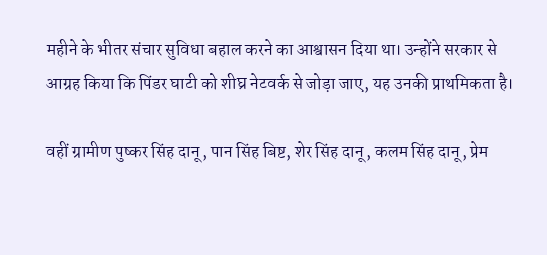महीने के भीतर संचार सुविधा बहाल करने का आश्वासन दिया था। उन्होंने सरकार से आग्रह किया कि पिंडर घाटी को शीघ्र नेटवर्क से जोड़ा जाए, यह उनकी प्राथमिकता है।

वहीं ग्रामीण पुष्कर सिंह दानू, पान सिंह बिष्ट, शेर सिंह दानू, कलम सिंह दानू, प्रेम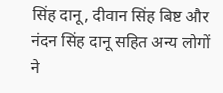सिंह दानू, दीवान सिंह बिष्ट और नंदन सिंह दानू सहित अन्य लोगों ने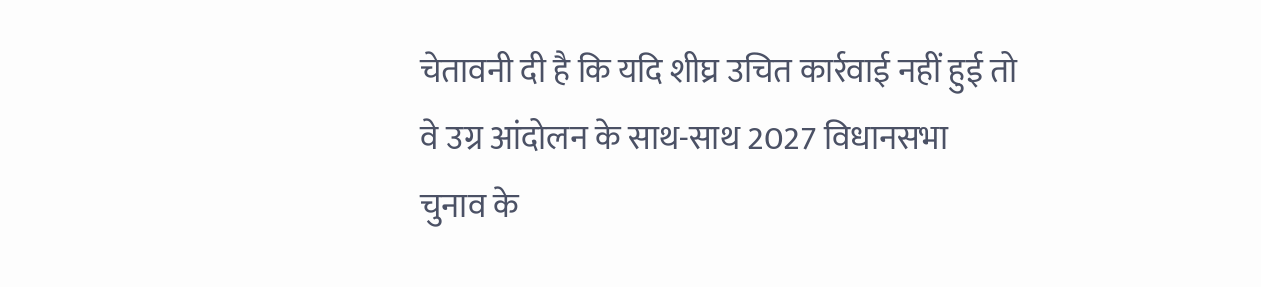चेतावनी दी है कि यदि शीघ्र उचित कार्रवाई नहीं हुई तो वे उग्र आंदोलन के साथ-साथ 2027 विधानसभा चुनाव के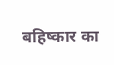बहिष्कार का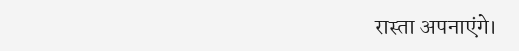रास्ता अपनाएंगे।